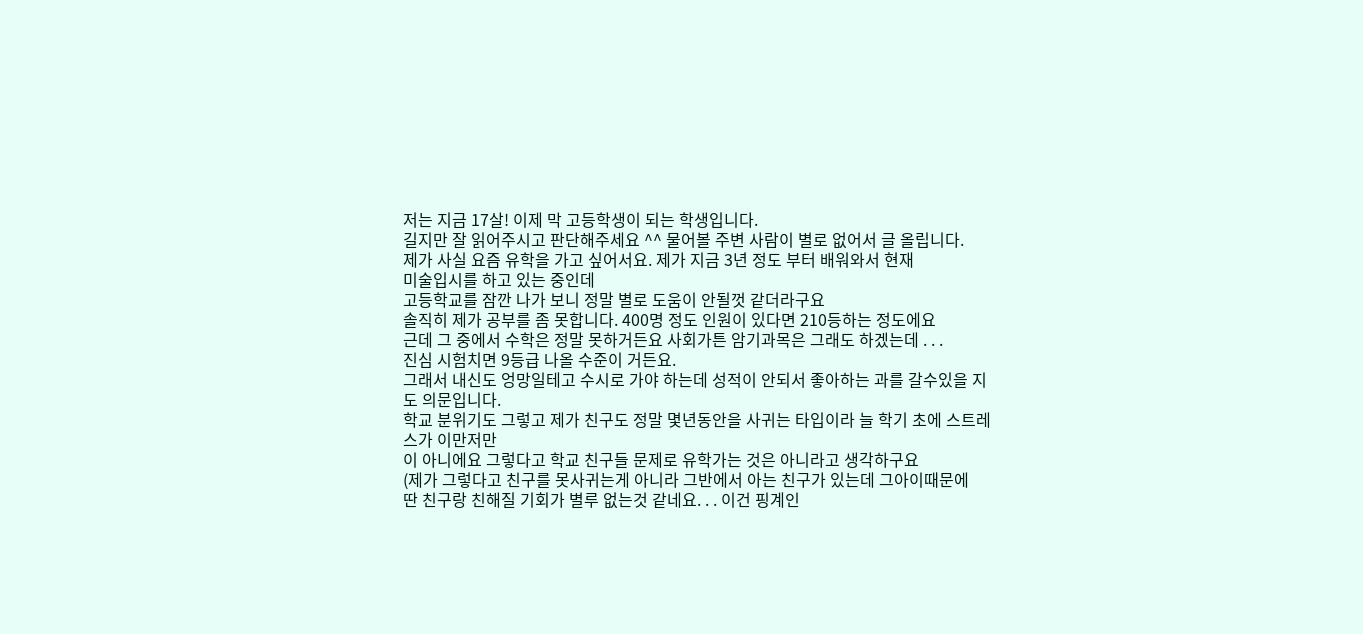저는 지금 17살! 이제 막 고등학생이 되는 학생입니다.
길지만 잘 읽어주시고 판단해주세요 ^^ 물어볼 주변 사람이 별로 없어서 글 올립니다.
제가 사실 요즘 유학을 가고 싶어서요. 제가 지금 3년 정도 부터 배워와서 현재
미술입시를 하고 있는 중인데
고등학교를 잠깐 나가 보니 정말 별로 도움이 안될껏 같더라구요
솔직히 제가 공부를 좀 못합니다. 400명 정도 인원이 있다면 210등하는 정도에요
근데 그 중에서 수학은 정말 못하거든요 사회가튼 암기과목은 그래도 하겠는데 . . .
진심 시험치면 9등급 나올 수준이 거든요.
그래서 내신도 엉망일테고 수시로 가야 하는데 성적이 안되서 좋아하는 과를 갈수있을 지도 의문입니다.
학교 분위기도 그렇고 제가 친구도 정말 몇년동안을 사귀는 타입이라 늘 학기 초에 스트레스가 이만저만
이 아니에요 그렇다고 학교 친구들 문제로 유학가는 것은 아니라고 생각하구요
(제가 그렇다고 친구를 못사귀는게 아니라 그반에서 아는 친구가 있는데 그아이때문에
딴 친구랑 친해질 기회가 별루 없는것 같네요. . . 이건 핑계인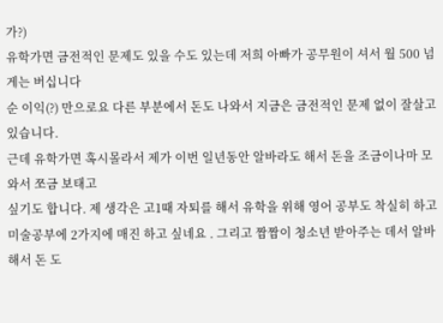가?)
유학가면 금전적인 문제도 있을 수도 있는데 저희 아빠가 공무원이 셔서 월 500 넘게는 버십니다
순 이익(?) 만으로요 다른 부분에서 돈도 나와서 지금은 금전적인 문제 없이 잘살고 있습니다.
근데 유학가면 혹시몰라서 제가 이번 일년동안 알바라도 해서 돈을 조금이나마 모와서 쪼금 보태고
싶기도 합니다. 제 생각은 고1때 자퇴를 해서 유학을 위해 영어 공부도 착실히 하고
미술공부에 2가지에 매진 하고 싶네요 . 그리고 짬짬이 청소년 받아주는 데서 알바해서 돈 도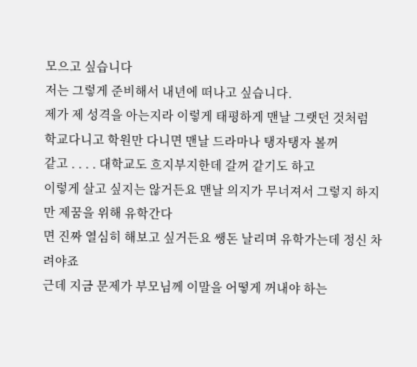모으고 싶습니다
저는 그렇게 준비해서 내년에 떠나고 싶습니다.
제가 제 성격을 아는지라 이렇게 태평하게 맨날 그랫던 것처럼
학교다니고 학원만 다니면 맨날 드라마나 탱자탱자 볼꺼
같고 . . . . 대학교도 흐지부지한데 갈꺼 같기도 하고
이렇게 살고 싶지는 않거든요 맨날 의지가 무너져서 그렇지 하지만 제꿈을 위해 유학간다
면 진짜 열심히 해보고 싶거든요 쌩돈 날리며 유학가는데 정신 차려야죠
근데 지금 문제가 부모님께 이말을 어떻게 꺼내야 하는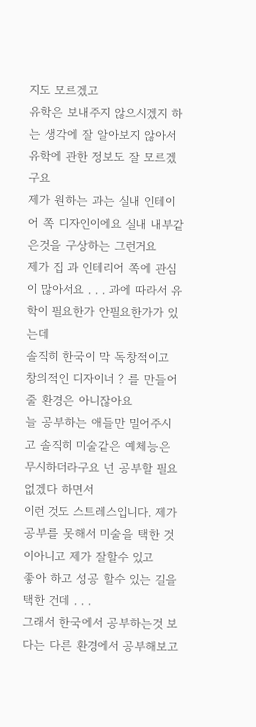지도 모르겠고
유학은 보내주지 않으시겠지 하는 생각에 잘 알아보지 않아서 유학에 관한 정보도 잘 모르겠구요
제가 원하는 과는 실내 인테이어 쪽 디자인이에요 실내 내부같은것을 구상하는 그런거요
제가 집 과 인테리어 쪽에 관심이 많아서요 . . . 과에 따라서 유학이 필요한가 안필요한가가 있는데
솔직히 한국이 막 독창적이고 창의적인 디자이너 ? 를 만들어 줄 환경은 아니잖아요
늘 공부하는 애들만 밀어주시고 솔직히 미술같은 예체능은 무시하더라구요 넌 공부할 필요없겠다 하면서
이런 것도 스트레스입니다. 제가 공부를 못해서 미술을 택한 것이아니고 제가 잘할수 있고
좋아 하고 성공 할수 있는 길을 택한 건데 . . .
그래서 한국에서 공부하는것 보다는 다른 환경에서 공부해보고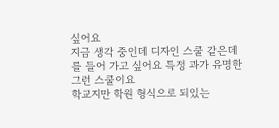싶어요
지금 생각 중인데 디자인 스쿨 같은데를 들어 가고 싶어요 특정 과가 유명한 그런 스쿨이요
학교지만 학원 형식으로 되있는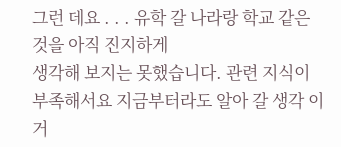그런 데요 . . . 유학 갈 나라랑 학교 같은 것을 아직 진지하게
생각해 보지는 못했습니다. 관련 지식이 부족해서요 지금부터라도 알아 갈 생각 이거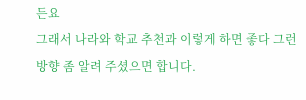든요
그래서 나라와 학교 추천과 이렇게 하면 좋다 그런 방향 좀 알려 주셨으면 합니다.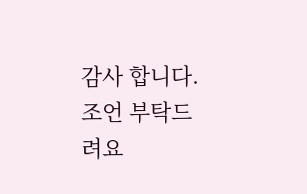감사 합니다. 조언 부탁드려요